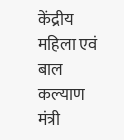केंद्रीय महिला एवं बाल कल्याण मंत्री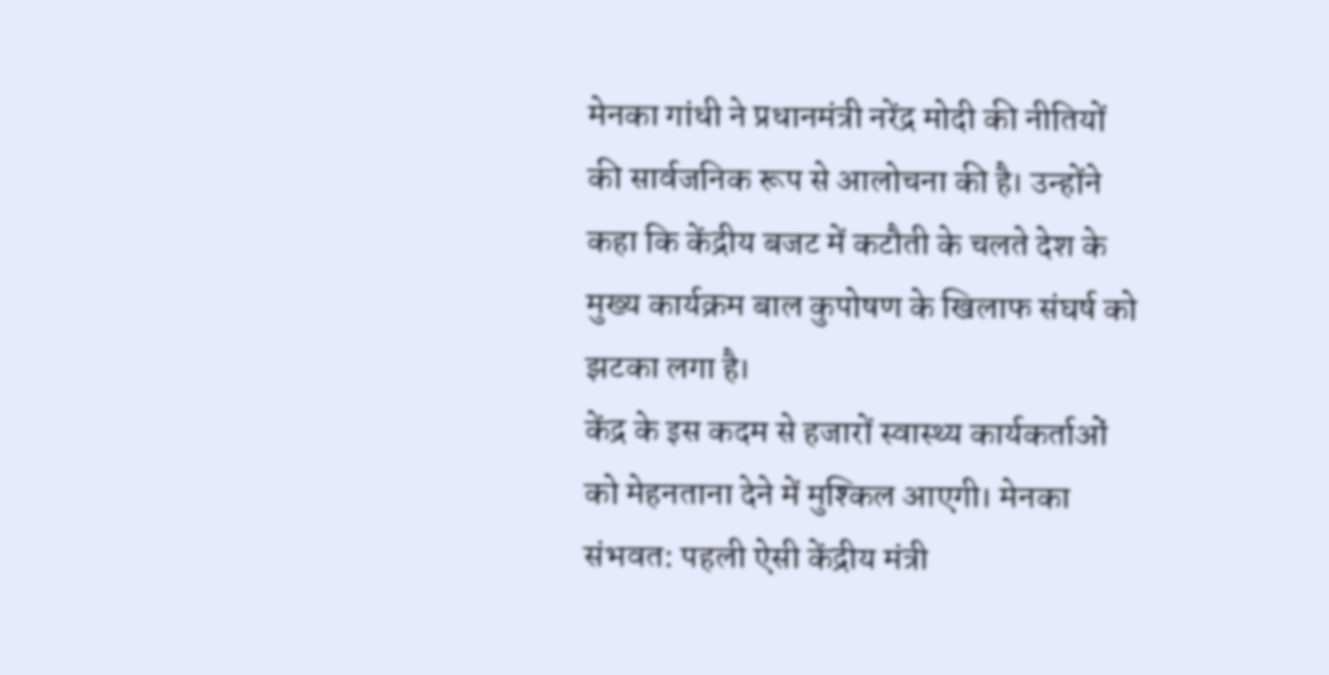मेनका गांधी ने प्रधानमंत्री नरेंद्र मोदी की नीतियों की सार्वजनिक रूप से आलोचना की है। उन्होंने कहा कि केंद्रीय बजट में कटौती के चलते देश के मुख्य कार्यक्रम बाल कुपोषण के खिलाफ संघर्ष को झटका लगा है।
केंद्र के इस कदम से हजारों स्वास्थ्य कार्यकर्ताओं को मेहनताना देने में मुश्किल आएगी। मेनका संभवत: पहली ऐसी केंद्रीय मंत्री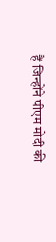हैं जिन्होंने पीएम मोदी की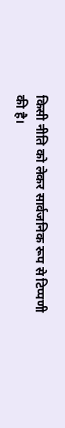किसी नीति को लेकर सार्वजनिक रूप से टिप्पणी की है।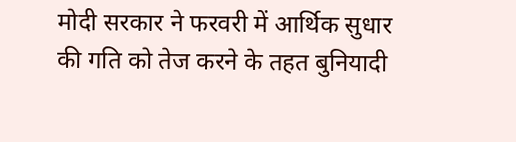मोदी सरकार ने फरवरी में आर्थिक सुधार की गति को तेज करने के तहत बुनियादी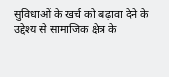सुविधाओं के खर्च को बढ़ावा देने के उद्देश्य से सामाजिक क्षेत्र के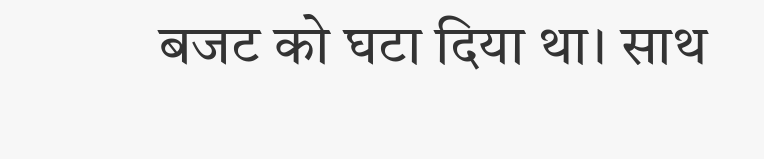बजट को घटा दिया था। साथ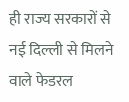ही राज्य सरकारों से नई दिल्ली से मिलने वाले फेडरल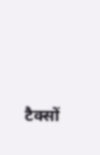टैक्सों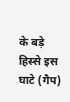के बड़े हिस्से इस घाटे (गैप)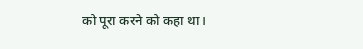को पूरा करने को कहा था।